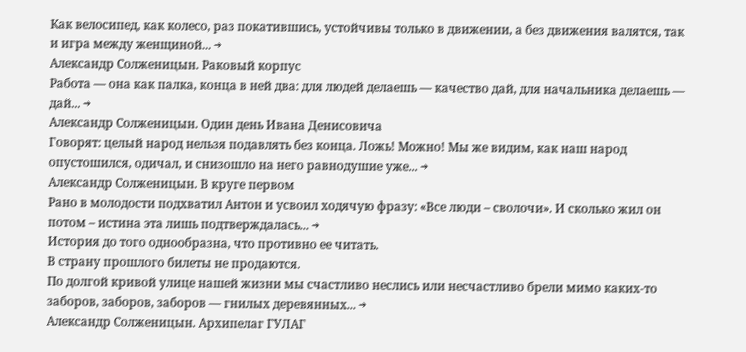Как велосипед, как колесо, раз покатившись, устойчивы только в движении, а без движения валятся, так и игра между женщиной... →
Александр Солженицын. Раковый корпус
Работа — она как палка, конца в ней два: для людей делаешь — качество дай, для начальника делаешь — дай... →
Александр Солженицын. Один день Ивана Денисовича
Говорят: целый народ нельзя подавлять без конца. Ложь! Можно! Мы же видим, как наш народ опустошился, одичал, и снизошло на него равнодушие уже... →
Александр Солженицын. В круге первом
Рано в молодости подхватил Антон и усвоил ходячую фразу: «Все люди – сволочи». И сколько жил он потом – истина эта лишь подтверждалась... →
История до того однообразна, что противно ее читать.
В страну прошлого билеты не продаются.
По долгой кривой улице нашей жизни мы счастливо неслись или несчастливо брели мимо каких-то заборов, заборов, заборов — гнилых деревянных... →
Александр Солженицын. Архипелаг ГУЛАГ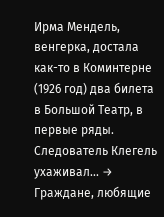Ирма Мендель, венгерка, достала как-то в Коминтерне (1926 год) два билета в Большой Театр, в первые ряды. Следователь Клегель ухаживал... →
Граждане, любящие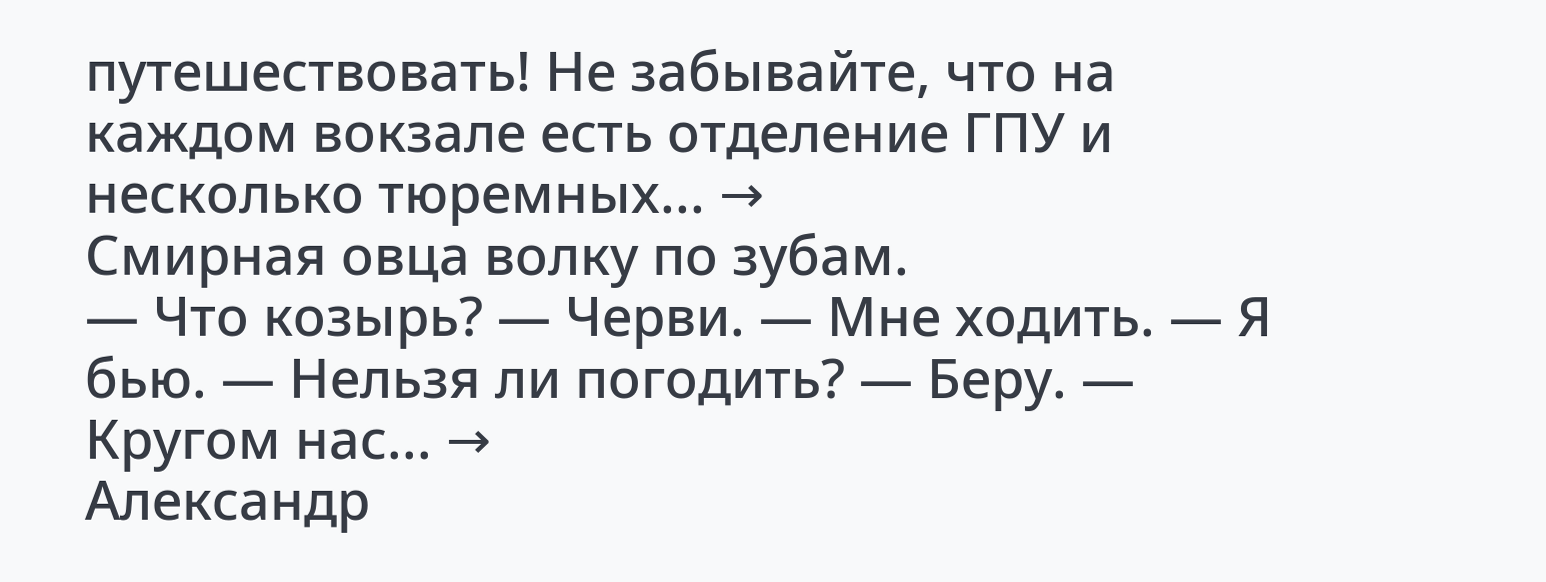путешествовать! Не забывайте, что на каждом вокзале есть отделение ГПУ и несколько тюремных... →
Смирная овца волку по зубам.
— Что козырь? — Черви. — Мне ходить. — Я бью. — Нельзя ли погодить? — Беру. — Кругом нас... →
Александр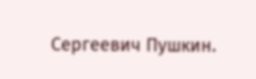Сергеевич Пушкин.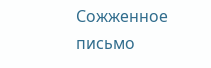Сожженное письмо